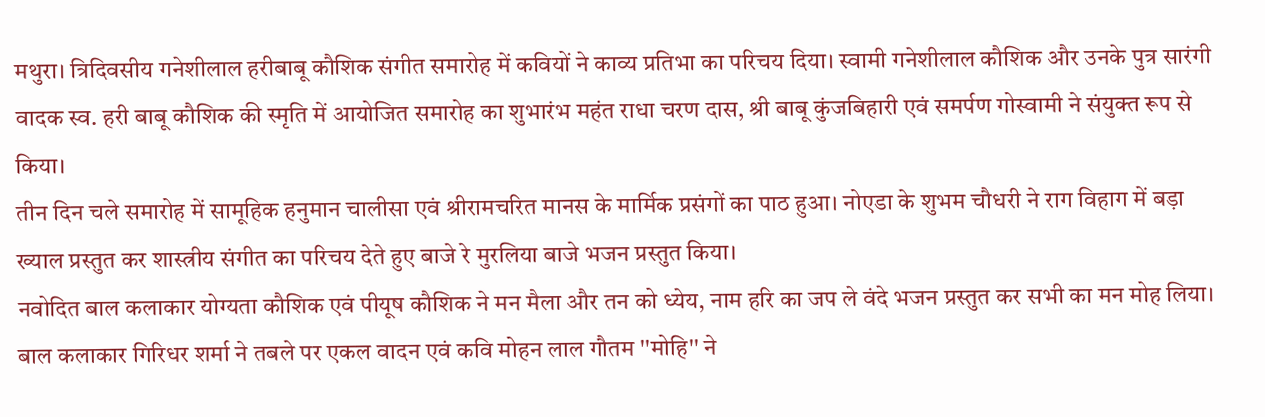मथुरा। त्रिदिवसीय गनेशीलाल हरीबाबू कौशिक संगीत समारोह में कवियों ने काव्य प्रतिभा का परिचय दिया। स्वामी गनेशीलाल कौशिक और उनके पुत्र सारंगी वादक स्व. हरी बाबू कौशिक की स्मृति में आयोजित समारोह का शुभारंभ महंत राधा चरण दास, श्री बाबू कुंजबिहारी एवं समर्पण गोस्वामी ने संयुक्त रूप से किया।
तीन दिन चले समारोह में सामूहिक हनुमान चालीसा एवं श्रीरामचरित मानस के मार्मिक प्रसंगों का पाठ हुआ। नोएडा के शुभम चौधरी ने राग विहाग में बड़ा ख्याल प्रस्तुत कर शास्त्रीय संगीत का परिचय देते हुए बाजे रे मुरलिया बाजे भजन प्रस्तुत किया।
नवोदित बाल कलाकार योग्यता कौशिक एवं पीयूष कौशिक ने मन मैला और तन को ध्येय, नाम हरि का जप ले वंदे भजन प्रस्तुत कर सभी का मन मोह लिया। बाल कलाकार गिरिधर शर्मा ने तबले पर एकल वादन एवं कवि मोहन लाल गौतम ''मोहि'' ने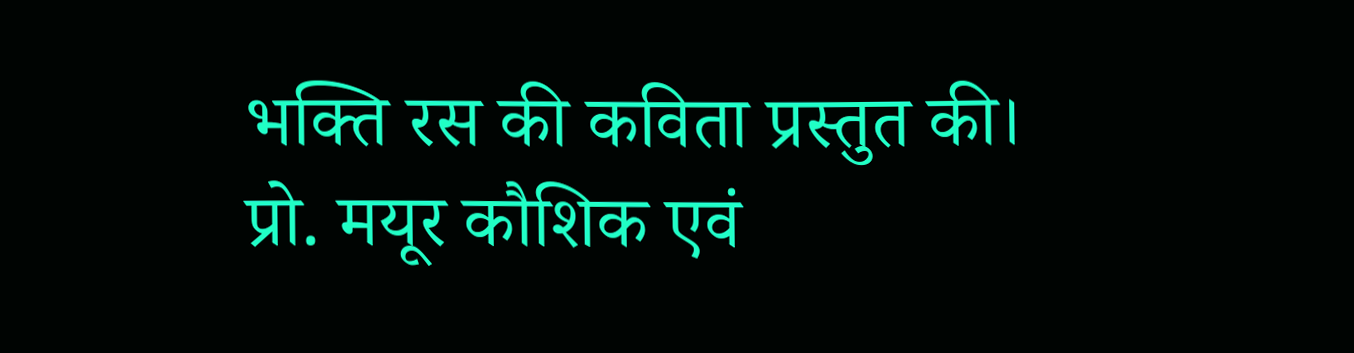भक्ति रस की कविता प्रस्तुत की।
प्रो. मयूर कौशिक एवं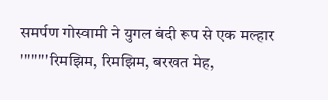समर्पण गोस्वामी ने युगल बंदी रूप से एक मल्हार ''''''''रिमझिम, रिमझिम, बरखत मेह,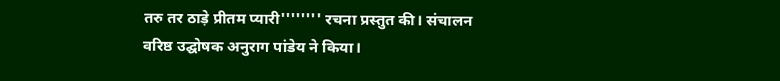तरु तर ठाड़े प्रीतम प्यारी'''''''' रचना प्रस्तुत की। संचालन वरिष्ठ उद्घोषक अनुराग पांडेय ने किया।